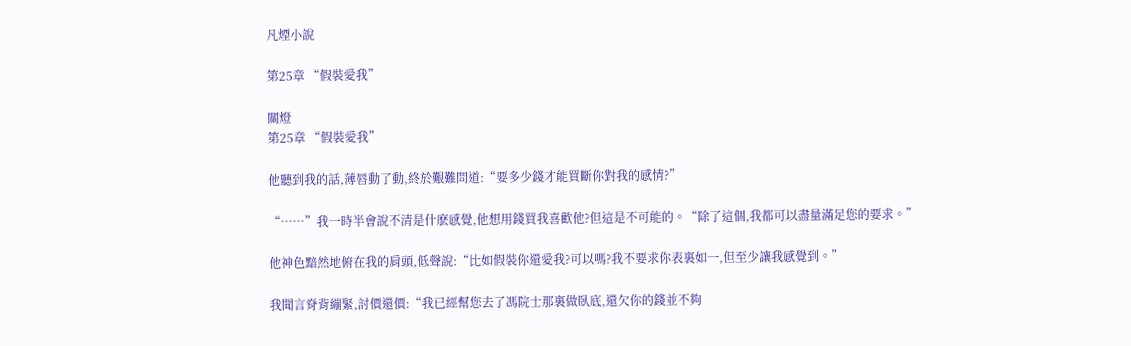凡煙小說

第25章 “假裝愛我”

關燈
第25章 “假裝愛我”

他聽到我的話,薄唇動了動,終於艱難問道:“要多少錢才能買斷你對我的感情?”

“……”我一時半會說不清是什麽感覺,他想用錢買我喜歡他?但這是不可能的。“除了這個,我都可以盡量滿足您的要求。”

他神色黯然地俯在我的肩頭,低聲說:“比如假裝你還愛我?可以嗎?我不要求你表裏如一,但至少讓我感覺到。”

我聞言脊背繃緊,討價還價:“我已經幫您去了馮院士那裏做臥底,還欠你的錢並不夠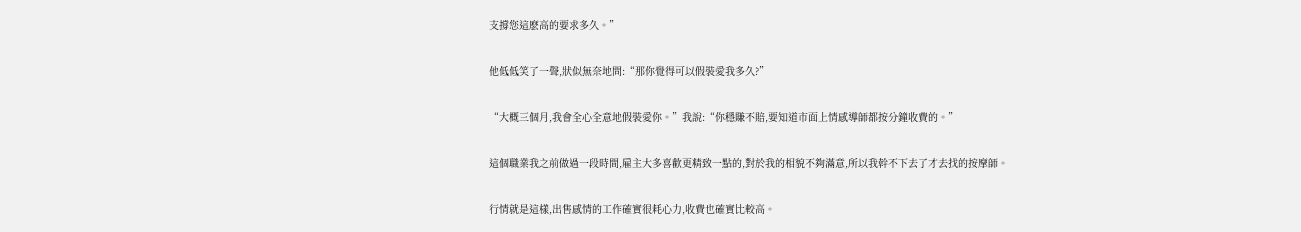支撐您這麽高的要求多久。”

他低低笑了一聲,狀似無奈地問:“那你覺得可以假裝愛我多久?”

“大概三個月,我會全心全意地假裝愛你。”我說:“你穩賺不賠,要知道市面上情感導師都按分鐘收費的。”

這個職業我之前做過一段時間,雇主大多喜歡更精致一點的,對於我的相貌不夠滿意,所以我幹不下去了才去找的按摩師。

行情就是這樣,出售感情的工作確實很耗心力,收費也確實比較高。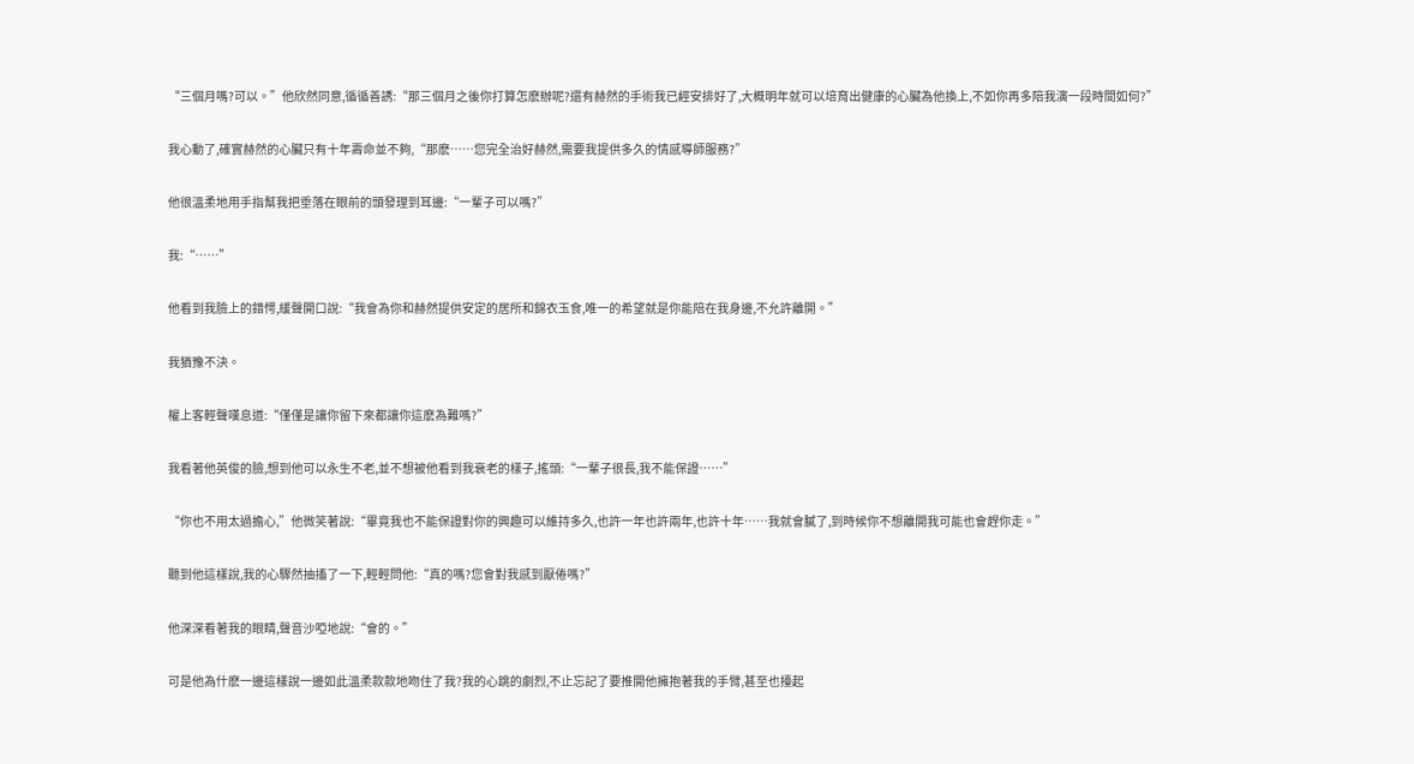“三個月嗎?可以。”他欣然同意,循循善誘:“那三個月之後你打算怎麽辦呢?還有赫然的手術我已經安排好了,大概明年就可以培育出健康的心臟為他換上,不如你再多陪我演一段時間如何?”

我心動了,確實赫然的心臟只有十年壽命並不夠,“那麽……您完全治好赫然,需要我提供多久的情感導師服務?”

他很溫柔地用手指幫我把垂落在眼前的頭發理到耳邊:“一輩子可以嗎?”

我:“……”

他看到我臉上的錯愕,緩聲開口說:“我會為你和赫然提供安定的居所和錦衣玉食,唯一的希望就是你能陪在我身邊,不允許離開。”

我猶豫不決。

權上客輕聲嘆息道:“僅僅是讓你留下來都讓你這麽為難嗎?”

我看著他英俊的臉,想到他可以永生不老,並不想被他看到我衰老的樣子,搖頭:“一輩子很長,我不能保證……”

“你也不用太過擔心,”他微笑著說:“畢竟我也不能保證對你的興趣可以維持多久,也許一年也許兩年,也許十年……我就會膩了,到時候你不想離開我可能也會趕你走。”

聽到他這樣說,我的心驟然抽搐了一下,輕輕問他:“真的嗎?您會對我感到厭倦嗎?”

他深深看著我的眼睛,聲音沙啞地說:“會的。”

可是他為什麽一邊這樣說一邊如此溫柔款款地吻住了我?我的心跳的劇烈,不止忘記了要推開他擁抱著我的手臂,甚至也擡起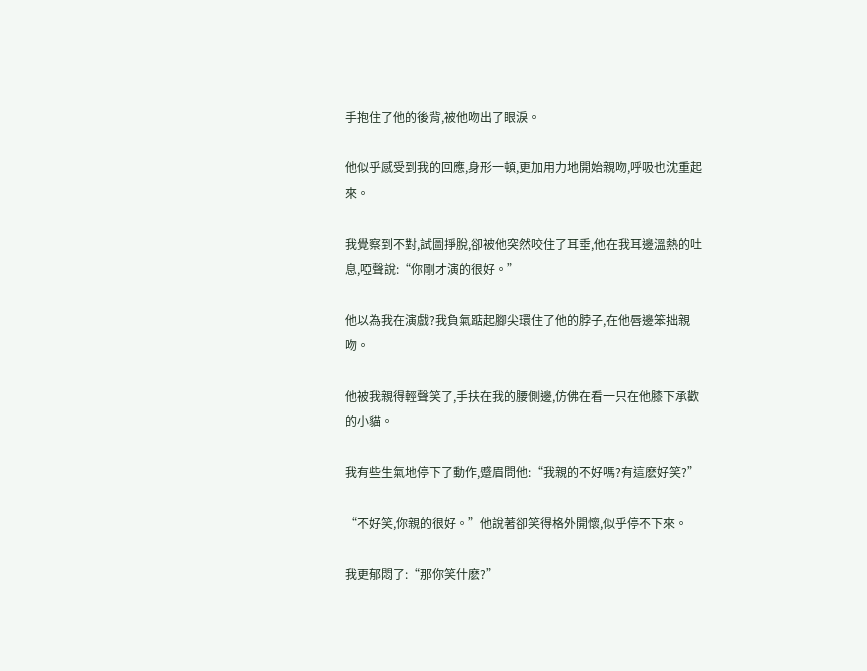手抱住了他的後背,被他吻出了眼淚。

他似乎感受到我的回應,身形一頓,更加用力地開始親吻,呼吸也沈重起來。

我覺察到不對,試圖掙脫,卻被他突然咬住了耳垂,他在我耳邊溫熱的吐息,啞聲說:“你剛才演的很好。”

他以為我在演戲?我負氣踮起腳尖環住了他的脖子,在他唇邊笨拙親吻。

他被我親得輕聲笑了,手扶在我的腰側邊,仿佛在看一只在他膝下承歡的小貓。

我有些生氣地停下了動作,蹙眉問他:“我親的不好嗎?有這麽好笑?”

“不好笑,你親的很好。”他說著卻笑得格外開懷,似乎停不下來。

我更郁悶了:“那你笑什麽?”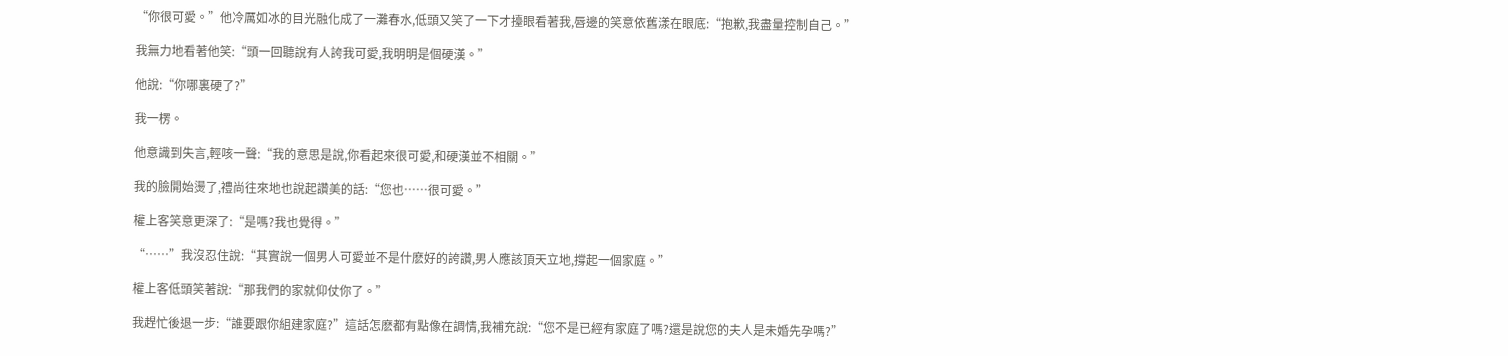“你很可愛。”他冷厲如冰的目光融化成了一灘春水,低頭又笑了一下才擡眼看著我,唇邊的笑意依舊漾在眼底:“抱歉,我盡量控制自己。”

我無力地看著他笑:“頭一回聽說有人誇我可愛,我明明是個硬漢。”

他說:“你哪裏硬了?”

我一楞。

他意識到失言,輕咳一聲:“我的意思是說,你看起來很可愛,和硬漢並不相關。”

我的臉開始燙了,禮尚往來地也說起讚美的話:“您也……很可愛。”

權上客笑意更深了:“是嗎?我也覺得。”

“……”我沒忍住說:“其實說一個男人可愛並不是什麽好的誇讚,男人應該頂天立地,撐起一個家庭。”

權上客低頭笑著說:“那我們的家就仰仗你了。”

我趕忙後退一步:“誰要跟你組建家庭?”這話怎麽都有點像在調情,我補充說:“您不是已經有家庭了嗎?還是說您的夫人是未婚先孕嗎?”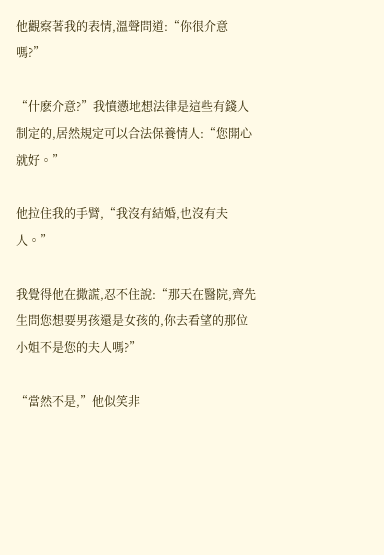他觀察著我的表情,溫聲問道:“你很介意嗎?”

“什麽介意?”我憤懣地想法律是這些有錢人制定的,居然規定可以合法保養情人:“您開心就好。”

他拉住我的手臂,“我沒有結婚,也沒有夫人。”

我覺得他在撒謊,忍不住說:“那天在醫院,齊先生問您想要男孩還是女孩的,你去看望的那位小姐不是您的夫人嗎?”

“當然不是,”他似笑非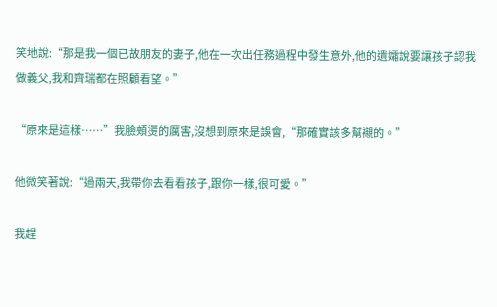笑地說:“那是我一個已故朋友的妻子,他在一次出任務過程中發生意外,他的遺孀說要讓孩子認我做義父,我和齊瑞都在照顧看望。”

“原來是這樣……”我臉頰燙的厲害,沒想到原來是誤會,“那確實該多幫襯的。”

他微笑著說:“過兩天,我帶你去看看孩子,跟你一樣,很可愛。”

我趕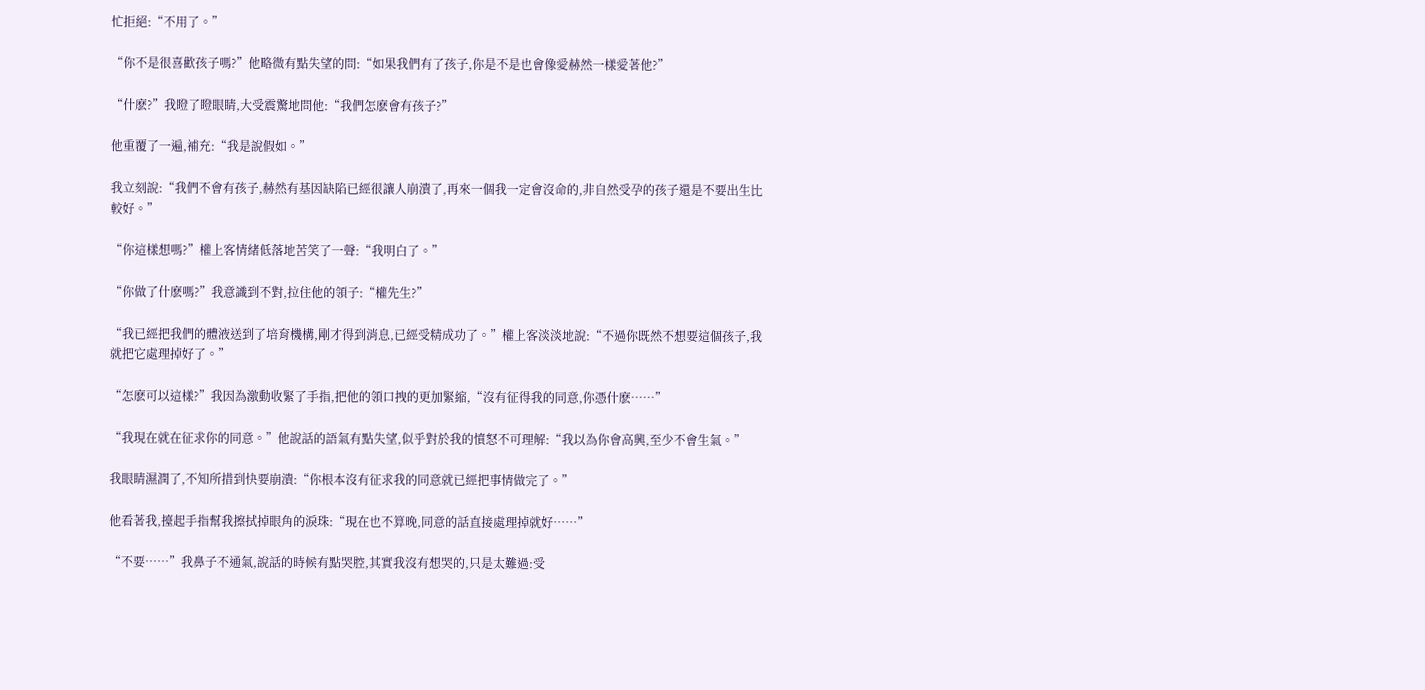忙拒絕:“不用了。”

“你不是很喜歡孩子嗎?”他略微有點失望的問:“如果我們有了孩子,你是不是也會像愛赫然一樣愛著他?”

“什麽?”我瞪了瞪眼睛,大受震驚地問他:“我們怎麽會有孩子?”

他重覆了一遍,補充:“我是說假如。”

我立刻說:“我們不會有孩子,赫然有基因缺陷已經很讓人崩潰了,再來一個我一定會沒命的,非自然受孕的孩子還是不要出生比較好。”

“你這樣想嗎?”權上客情緒低落地苦笑了一聲:“我明白了。”

“你做了什麽嗎?”我意識到不對,拉住他的領子:“權先生?”

“我已經把我們的體液送到了培育機構,剛才得到消息,已經受精成功了。”權上客淡淡地說:“不過你既然不想要這個孩子,我就把它處理掉好了。”

“怎麽可以這樣?”我因為激動收緊了手指,把他的領口拽的更加緊縮,“沒有征得我的同意,你憑什麽……”

“我現在就在征求你的同意。”他說話的語氣有點失望,似乎對於我的憤怒不可理解:“我以為你會高興,至少不會生氣。”

我眼睛濕潤了,不知所措到快要崩潰:“你根本沒有征求我的同意就已經把事情做完了。”

他看著我,擡起手指幫我擦拭掉眼角的淚珠:“現在也不算晚,同意的話直接處理掉就好……”

“不要……”我鼻子不通氣,說話的時候有點哭腔,其實我沒有想哭的,只是太難過:受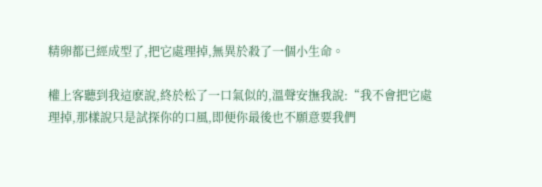精卵都已經成型了,把它處理掉,無異於殺了一個小生命。

權上客聽到我這麽說,終於松了一口氣似的,溫聲安撫我說:“我不會把它處理掉,那樣說只是試探你的口風,即便你最後也不願意要我們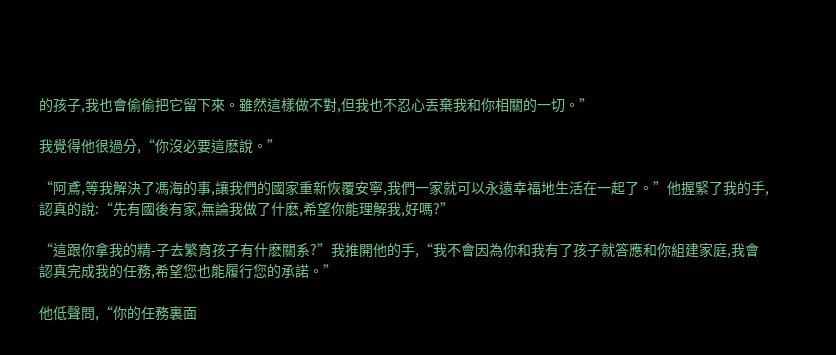的孩子,我也會偷偷把它留下來。雖然這樣做不對,但我也不忍心丟棄我和你相關的一切。”

我覺得他很過分,“你沒必要這麽說。”

“阿鳶,等我解決了馮海的事,讓我們的國家重新恢覆安寧,我們一家就可以永遠幸福地生活在一起了。”他握緊了我的手,認真的說:“先有國後有家,無論我做了什麽,希望你能理解我,好嗎?”

“這跟你拿我的精-子去繁育孩子有什麽關系?”我推開他的手,“我不會因為你和我有了孩子就答應和你組建家庭,我會認真完成我的任務,希望您也能履行您的承諾。”

他低聲問,“你的任務裏面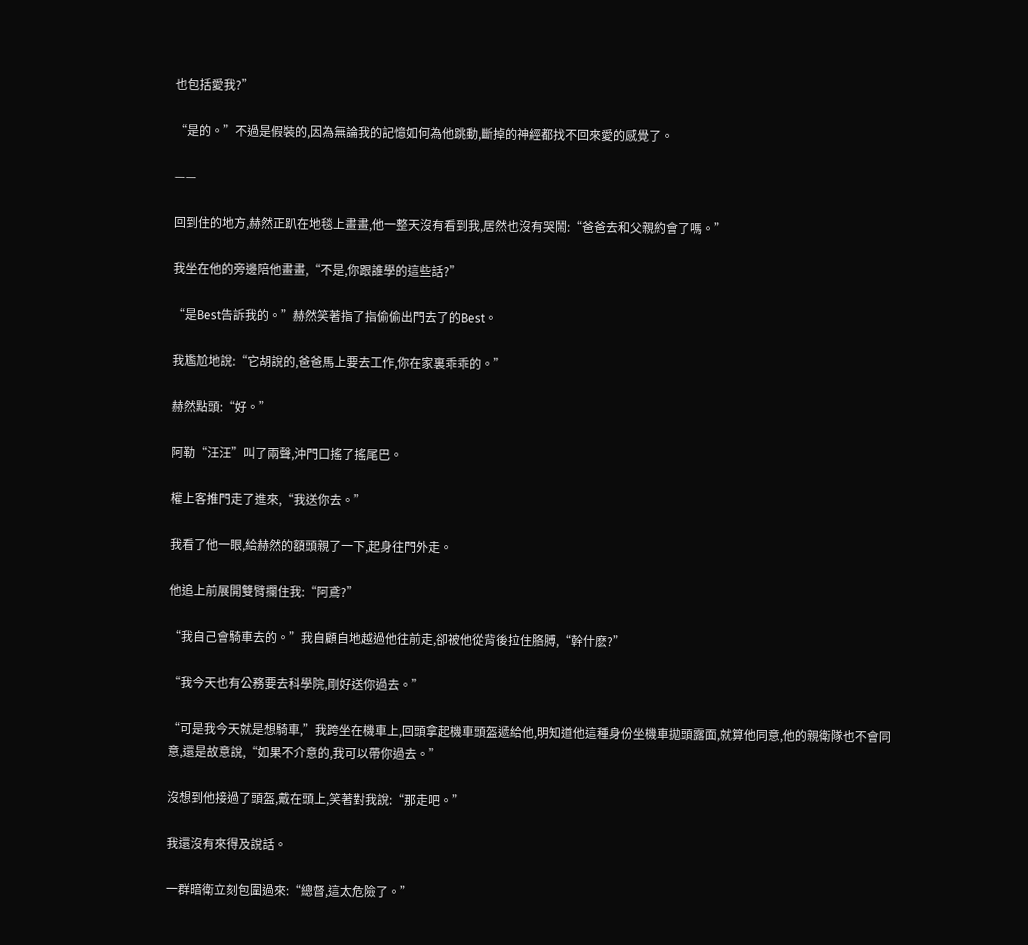也包括愛我?”

“是的。”不過是假裝的,因為無論我的記憶如何為他跳動,斷掉的神經都找不回來愛的感覺了。

——

回到住的地方,赫然正趴在地毯上畫畫,他一整天沒有看到我,居然也沒有哭鬧:“爸爸去和父親約會了嗎。”

我坐在他的旁邊陪他畫畫,“不是,你跟誰學的這些話?”

“是Best告訴我的。”赫然笑著指了指偷偷出門去了的Best。

我尷尬地說:“它胡說的,爸爸馬上要去工作,你在家裏乖乖的。”

赫然點頭:“好。”

阿勒“汪汪”叫了兩聲,沖門口搖了搖尾巴。

權上客推門走了進來,“我送你去。”

我看了他一眼,給赫然的額頭親了一下,起身往門外走。

他追上前展開雙臂攔住我:“阿鳶?”

“我自己會騎車去的。”我自顧自地越過他往前走,卻被他從背後拉住胳膊,“幹什麽?”

“我今天也有公務要去科學院,剛好送你過去。”

“可是我今天就是想騎車,”我跨坐在機車上,回頭拿起機車頭盔遞給他,明知道他這種身份坐機車拋頭露面,就算他同意,他的親衛隊也不會同意,還是故意說,“如果不介意的,我可以帶你過去。”

沒想到他接過了頭盔,戴在頭上,笑著對我說:“那走吧。”

我還沒有來得及說話。

一群暗衛立刻包圍過來:“總督,這太危險了。”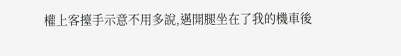權上客擡手示意不用多說,邁開腿坐在了我的機車後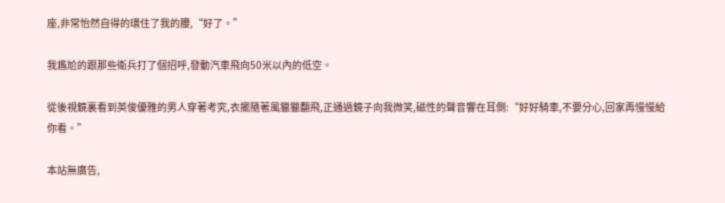座,非常怡然自得的環住了我的腰,“好了。”

我尷尬的跟那些衛兵打了個招呼,發動汽車飛向50米以內的低空。

從後視鏡裏看到英俊優雅的男人穿著考究,衣擺隨著風獵獵翻飛,正通過鏡子向我微笑,磁性的聲音響在耳側:“好好騎車,不要分心,回家再慢慢給你看。”

本站無廣告,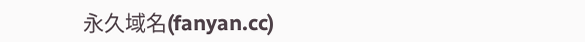永久域名(fanyan.cc)